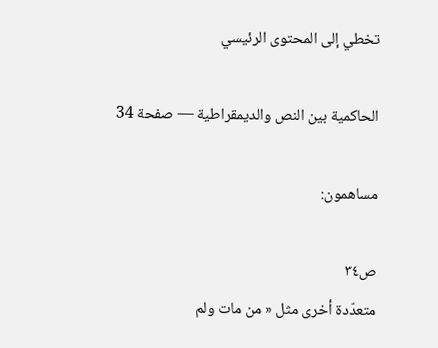تخطي إلى المحتوى الرئيسي

الحاكمية بين النص والديمقراطية — صفحة 34

مساهمون:

ص٣٤
متعدّدة أخرى مثل « من مات ولم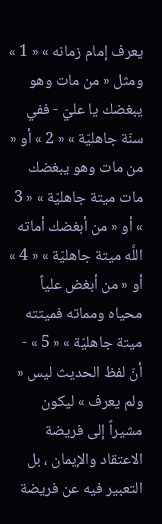يعرف إمام زمانه » « 1 » ومثل « من مات وهو يبغضك يا عليّ - ففي سنّة جاهليّة » « 2 » أو « من مات وهو يبغضك مات ميتة جاهليّة » « 3 » أو « من أبغضك أماته اللَّه ميتة جاهليّة » « 4 » أو « من أبغض علياً محياه ومماته فميتته ميتة جاهليّة » « 5 » - أنّ لفظ الحديث ليس « ولم يعرف » ليكون مشيراً إلى فريضة الاعتقاد والإيمان ، بل التعبير فيه عن فريضة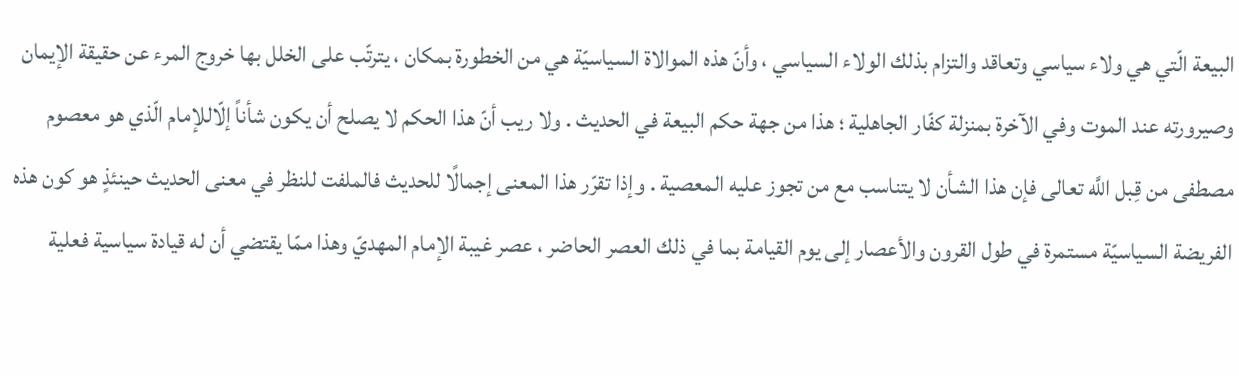البيعة الّتي هي ولاء سياسي وتعاقد والتزام بذلك الولاء السياسي ، وأنّ هذه الموالاة السياسيّة هي من الخطورة بمكان ، يترتّب على الخلل بها خروج المرء عن حقيقة الإيمان وصيرورته عند الموت وفي الآخرة بمنزلة كفّار الجاهلية ؛ هذا من جهة حكم البيعة في الحديث . ولا ريب أنّ هذا الحكم لا يصلح أن يكون شأناً إلّاللإمام الّذي هو معصوم مصطفى من قِبل اللَّه تعالى فإن هذا الشأن لا يتناسب مع من تجوز عليه المعصية . وإذا تقرّر هذا المعنى إجمالًا للحديث فالملفت للنظر في معنى الحديث حينئذٍ هو كون هذه الفريضة السياسيّة مستمرة في طول القرون والأعصار إلى يوم القيامة بما في ذلك العصر الحاضر ، عصر غيبة الإمام المهديّ وهذا ممّا يقتضي أن له قيادة سياسية فعلية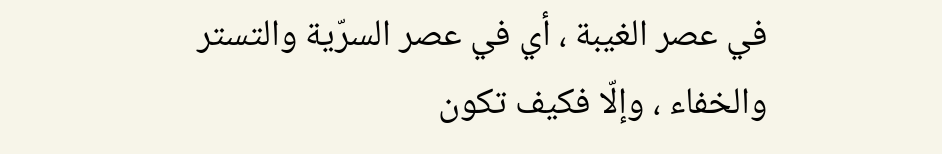في عصر الغيبة ، أي في عصر السرّية والتستر والخفاء ، وإلّا فكيف تكون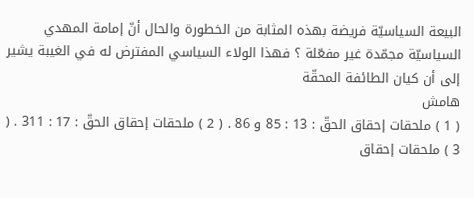البيعة السياسيّة فريضة بهذه المثابة من الخطورة والحال أنّ إمامة المهدي السياسيّة مجمّدة غير مفعّلة ؟ فهذا الولاء السياسي المفترض له في الغيبة يشير إلى أن كيان الطائفة المحقّة
هامش
( 1 ) ملحقات إحقاق الحقّ : 13 : 85 و 86 . ( 2 ) ملحقات إحقاق الحقّ : 17 : 311 . ( 3 ) ملحقات إحقاق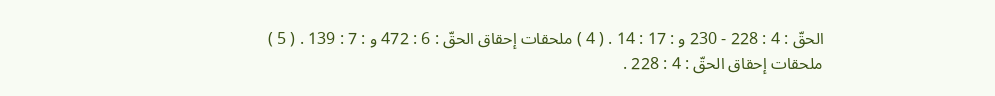الحقّ : 4 : 228 - 230 و : 17 : 14 . ( 4 ) ملحقات إحقاق الحقّ : 6 : 472 و : 7 : 139 . ( 5 ) ملحقات إحقاق الحقّ : 4 : 228 .